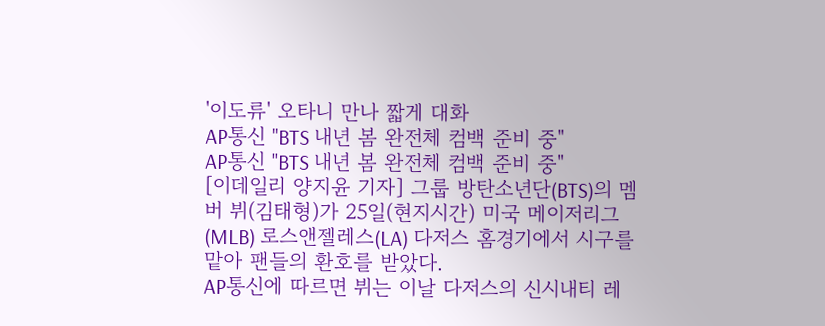'이도류' 오타니 만나 짧게 대화
AP통신 "BTS 내년 봄 완전체 컴백 준비 중"
AP통신 "BTS 내년 봄 완전체 컴백 준비 중"
[이데일리 양지윤 기자] 그룹 방탄소년단(BTS)의 멤버 뷔(김태형)가 25일(현지시간) 미국 메이저리그(MLB) 로스앤젤레스(LA) 다저스 홈경기에서 시구를 맡아 팬들의 환호를 받았다.
AP통신에 따르면 뷔는 이날 다저스의 신시내티 레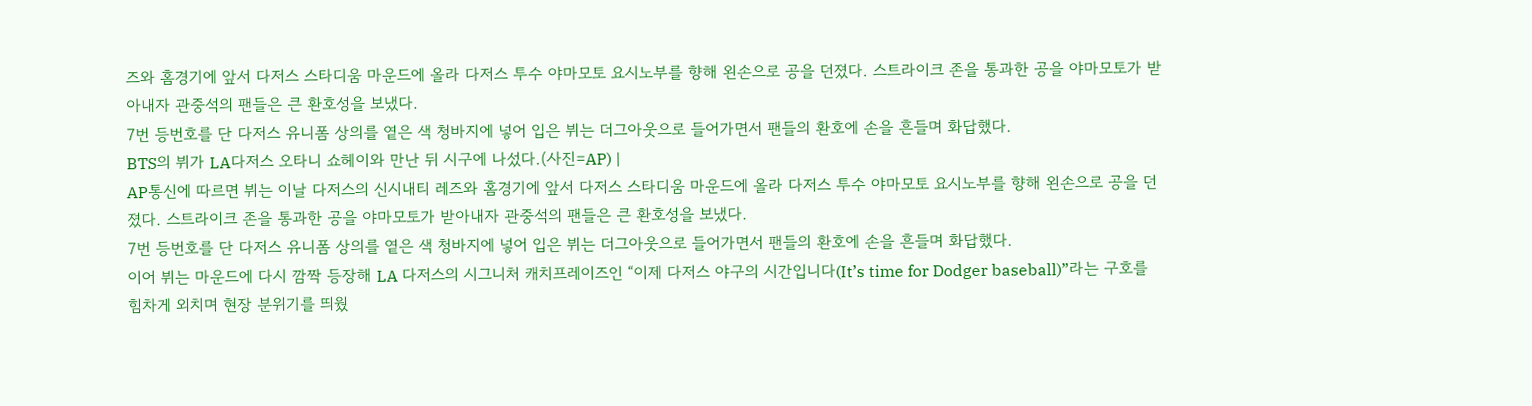즈와 홈경기에 앞서 다저스 스타디움 마운드에 올라 다저스 투수 야마모토 요시노부를 향해 왼손으로 공을 던졌다. 스트라이크 존을 통과한 공을 야마모토가 받아내자 관중석의 팬들은 큰 환호성을 보냈다.
7번 등번호를 단 다저스 유니폼 상의를 옅은 색 청바지에 넣어 입은 뷔는 더그아웃으로 들어가면서 팬들의 환호에 손을 흔들며 화답했다.
BTS의 뷔가 LA다저스 오타니 쇼헤이와 만난 뒤 시구에 나섰다.(사진=AP) |
AP통신에 따르면 뷔는 이날 다저스의 신시내티 레즈와 홈경기에 앞서 다저스 스타디움 마운드에 올라 다저스 투수 야마모토 요시노부를 향해 왼손으로 공을 던졌다. 스트라이크 존을 통과한 공을 야마모토가 받아내자 관중석의 팬들은 큰 환호성을 보냈다.
7번 등번호를 단 다저스 유니폼 상의를 옅은 색 청바지에 넣어 입은 뷔는 더그아웃으로 들어가면서 팬들의 환호에 손을 흔들며 화답했다.
이어 뷔는 마운드에 다시 깜짝 등장해 LA 다저스의 시그니처 캐치프레이즈인 “이제 다저스 야구의 시간입니다(It’s time for Dodger baseball)”라는 구호를 힘차게 외치며 현장 분위기를 띄웠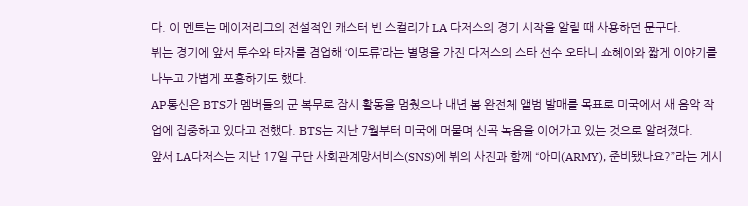다. 이 멘트는 메이저리그의 전설적인 캐스터 빈 스컬리가 LA 다저스의 경기 시작을 알릴 때 사용하던 문구다.
뷔는 경기에 앞서 투수와 타자를 겸업해 ‘이도류’라는 별명을 가진 다저스의 스타 선수 오타니 쇼혜이와 짧게 이야기를 나누고 가볍게 포홍하기도 했다.
AP통신은 BTS가 멤버들의 군 복무로 잠시 활동을 멈췄으나 내년 봄 완전체 앨범 발매를 목표로 미국에서 새 음악 작업에 집중하고 있다고 전했다. BTS는 지난 7월부터 미국에 머물며 신곡 녹음을 이어가고 있는 것으로 알려졌다.
앞서 LA다저스는 지난 17일 구단 사회관계망서비스(SNS)에 뷔의 사진과 함께 “아미(ARMY), 준비됐나요?”라는 게시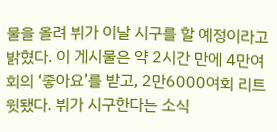물을 올려 뷔가 이날 시구를 할 예정이라고 밝혔다. 이 게시물은 약 2시간 만에 4만여 회의 ‘좋아요’를 받고, 2만6000여회 리트윗됐다. 뷔가 시구한다는 소식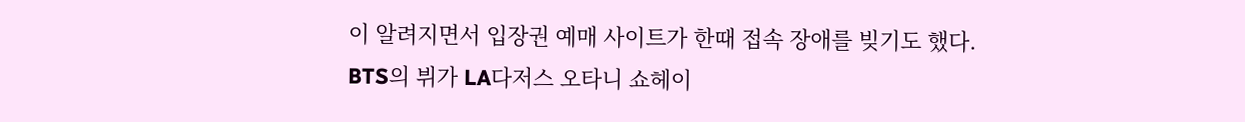이 알려지면서 입장권 예매 사이트가 한때 접속 장애를 빚기도 했다.
BTS의 뷔가 LA다저스 오타니 쇼헤이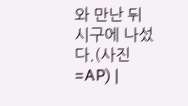와 만난 뒤 시구에 나섰다.(사진=AP) |